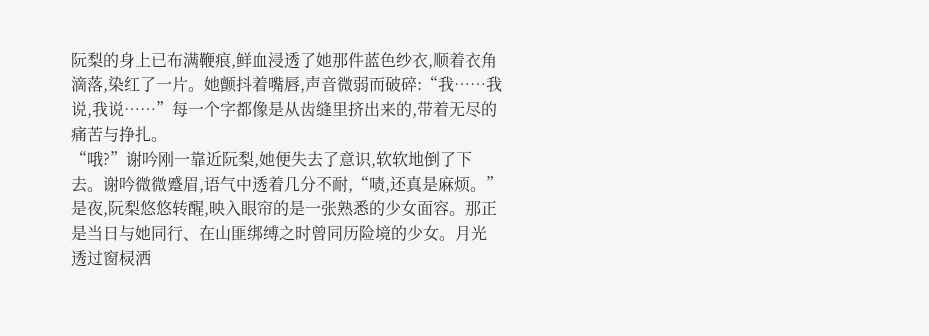阮梨的身上已布满鞭痕,鲜血浸透了她那件蓝色纱衣,顺着衣角滴落,染红了一片。她颤抖着嘴唇,声音微弱而破碎:“我……我说,我说……”每一个字都像是从齿缝里挤出来的,带着无尽的痛苦与挣扎。
“哦?”谢吟刚一靠近阮梨,她便失去了意识,软软地倒了下去。谢吟微微蹙眉,语气中透着几分不耐,“啧,还真是麻烦。”
是夜,阮梨悠悠转醒,映入眼帘的是一张熟悉的少女面容。那正是当日与她同行、在山匪绑缚之时曾同历险境的少女。月光透过窗棂洒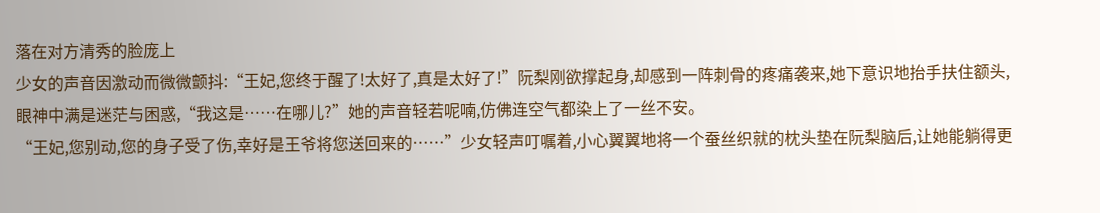落在对方清秀的脸庞上
少女的声音因激动而微微颤抖:“王妃,您终于醒了!太好了,真是太好了!”阮梨刚欲撑起身,却感到一阵刺骨的疼痛袭来,她下意识地抬手扶住额头,眼神中满是迷茫与困惑,“我这是……在哪儿?”她的声音轻若呢喃,仿佛连空气都染上了一丝不安。
“王妃,您别动,您的身子受了伤,幸好是王爷将您送回来的……”少女轻声叮嘱着,小心翼翼地将一个蚕丝织就的枕头垫在阮梨脑后,让她能躺得更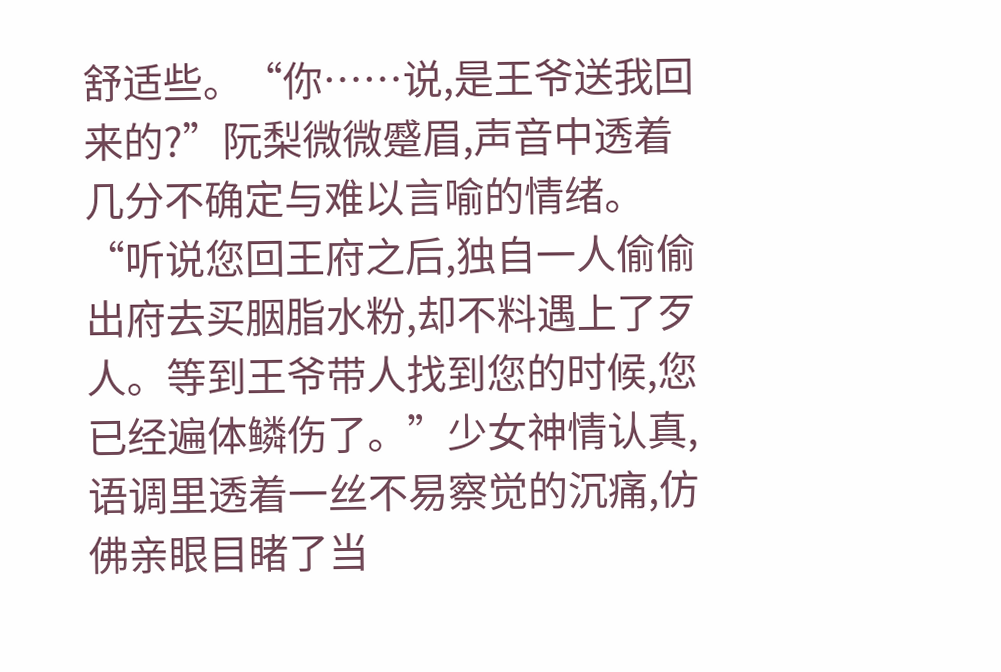舒适些。“你……说,是王爷送我回来的?”阮梨微微蹙眉,声音中透着几分不确定与难以言喻的情绪。
“听说您回王府之后,独自一人偷偷出府去买胭脂水粉,却不料遇上了歹人。等到王爷带人找到您的时候,您已经遍体鳞伤了。”少女神情认真,语调里透着一丝不易察觉的沉痛,仿佛亲眼目睹了当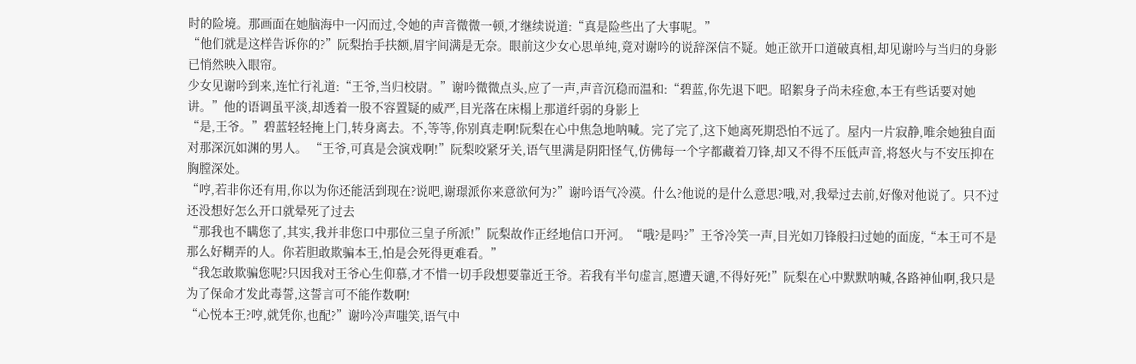时的险境。那画面在她脑海中一闪而过,令她的声音微微一顿,才继续说道:“真是险些出了大事呢。”
“他们就是这样告诉你的?”阮梨抬手扶额,眉宇间满是无奈。眼前这少女心思单纯,竟对谢吟的说辞深信不疑。她正欲开口道破真相,却见谢吟与当归的身影已悄然映入眼帘。
少女见谢吟到来,连忙行礼道:“王爷,当归校尉。”谢吟微微点头,应了一声,声音沉稳而温和:“碧蓝,你先退下吧。昭絮身子尚未痊愈,本王有些话要对她讲。”他的语调虽平淡,却透着一股不容置疑的威严,目光落在床榻上那道纤弱的身影上
“是,王爷。”碧蓝轻轻掩上门,转身离去。不,等等,你别真走啊!阮梨在心中焦急地呐喊。完了完了,这下她离死期恐怕不远了。屋内一片寂静,唯余她独自面对那深沉如渊的男人。 “王爷,可真是会演戏啊!”阮梨咬紧牙关,语气里满是阴阳怪气,仿佛每一个字都藏着刀锋,却又不得不压低声音,将怒火与不安压抑在胸膛深处。
“哼,若非你还有用,你以为你还能活到现在?说吧,谢璟派你来意欲何为?”谢吟语气冷漠。什么?他说的是什么意思?哦,对,我晕过去前,好像对他说了。只不过还没想好怎么开口就晕死了过去
“那我也不瞒您了,其实,我并非您口中那位三皇子所派!”阮梨故作正经地信口开河。“哦?是吗?”王爷冷笑一声,目光如刀锋般扫过她的面庞,“本王可不是那么好糊弄的人。你若胆敢欺骗本王,怕是会死得更难看。”
“我怎敢欺骗您呢?只因我对王爷心生仰慕,才不惜一切手段想要靠近王爷。若我有半句虚言,愿遭天谴,不得好死!”阮梨在心中默默呐喊,各路神仙啊,我只是为了保命才发此毒誓,这誓言可不能作数啊!
“心悦本王?哼,就凭你,也配?”谢吟冷声嗤笑,语气中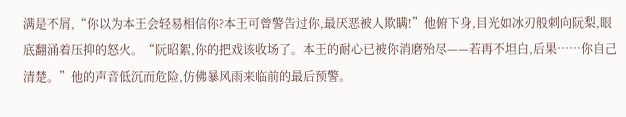满是不屑,“你以为本王会轻易相信你?本王可曾警告过你,最厌恶被人欺瞒!”他俯下身,目光如冰刃般刺向阮梨,眼底翻涌着压抑的怒火。“阮昭絮,你的把戏该收场了。本王的耐心已被你消磨殆尽——若再不坦白,后果……你自己清楚。”他的声音低沉而危险,仿佛暴风雨来临前的最后预警。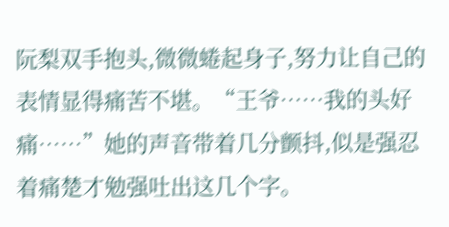阮梨双手抱头,微微蜷起身子,努力让自己的表情显得痛苦不堪。“王爷……我的头好痛……”她的声音带着几分颤抖,似是强忍着痛楚才勉强吐出这几个字。